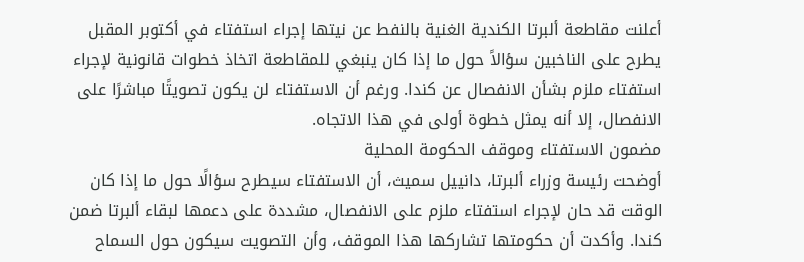أعلنت مقاطعة ألبرتا الكندية الغنية بالنفط عن نيتها إجراء استفتاء في أكتوبر المقبل يطرح على الناخبين سؤالاً حول ما إذا كان ينبغي للمقاطعة اتخاذ خطوات قانونية لإجراء استفتاء ملزم بشأن الانفصال عن كندا. ورغم أن الاستفتاء لن يكون تصويتًا مباشرًا على الانفصال، إلا أنه يمثل خطوة أولى في هذا الاتجاه.
مضمون الاستفتاء وموقف الحكومة المحلية
أوضحت رئيسة وزراء ألبرتا، دانييل سميث، أن الاستفتاء سيطرح سؤالًا حول ما إذا كان الوقت قد حان لإجراء استفتاء ملزم على الانفصال، مشددة على دعمها لبقاء ألبرتا ضمن كندا. وأكدت أن حكومتها تشاركها هذا الموقف، وأن التصويت سيكون حول السماح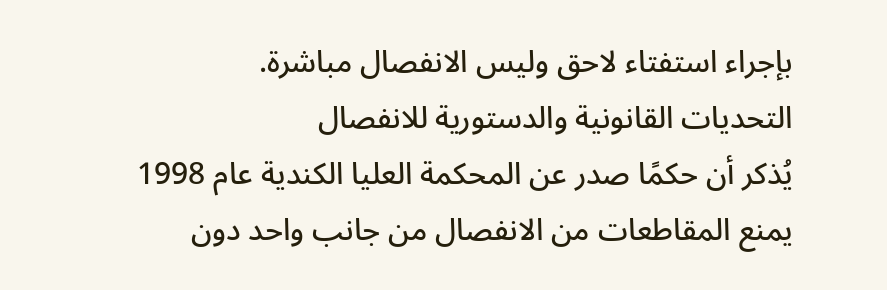بإجراء استفتاء لاحق وليس الانفصال مباشرة.
التحديات القانونية والدستورية للانفصال
يُذكر أن حكمًا صدر عن المحكمة العليا الكندية عام 1998 يمنع المقاطعات من الانفصال من جانب واحد دون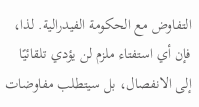التفاوض مع الحكومة الفيدرالية. لذا، فإن أي استفتاء ملزم لن يؤدي تلقائيًا إلى الانفصال، بل سيتطلب مفاوضات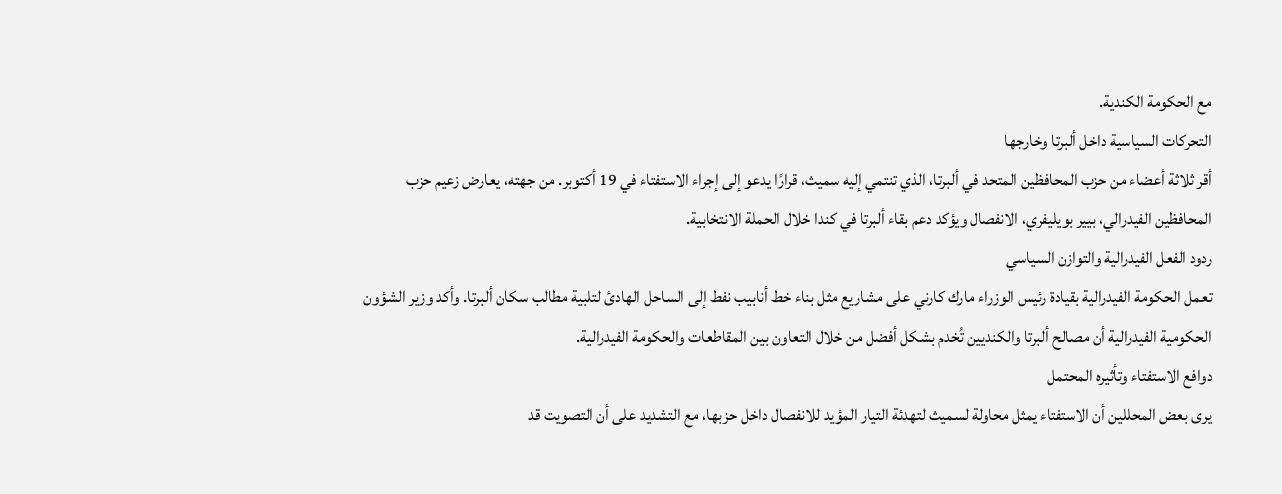مع الحكومة الكندية.
التحركات السياسية داخل ألبرتا وخارجها
أقر ثلاثة أعضاء من حزب المحافظين المتحد في ألبرتا، الذي تنتمي إليه سميث، قرارًا يدعو إلى إجراء الاستفتاء في 19 أكتوبر. من جهته، يعارض زعيم حزب المحافظين الفيدرالي، بيير بويليفري، الانفصال ويؤكد دعم بقاء ألبرتا في كندا خلال الحملة الانتخابية.
ردود الفعل الفيدرالية والتوازن السياسي
تعمل الحكومة الفيدرالية بقيادة رئيس الوزراء مارك كارني على مشاريع مثل بناء خط أنابيب نفط إلى الساحل الهادئ لتلبية مطالب سكان ألبرتا. وأكد وزير الشؤون الحكومية الفيدرالية أن مصالح ألبرتا والكنديين تُخدم بشكل أفضل من خلال التعاون بين المقاطعات والحكومة الفيدرالية.
دوافع الاستفتاء وتأثيره المحتمل
يرى بعض المحللين أن الاستفتاء يمثل محاولة لسميث لتهدئة التيار المؤيد للانفصال داخل حزبها، مع التشديد على أن التصويت قد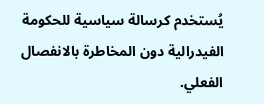يُستخدم كرسالة سياسية للحكومة الفيدرالية دون المخاطرة بالانفصال الفعلي.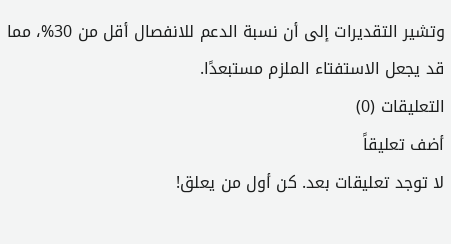وتشير التقديرات إلى أن نسبة الدعم للانفصال أقل من 30%، مما قد يجعل الاستفتاء الملزم مستبعدًا.
التعليقات (0)
أضف تعليقاً
لا توجد تعليقات بعد. كن أول من يعلق!